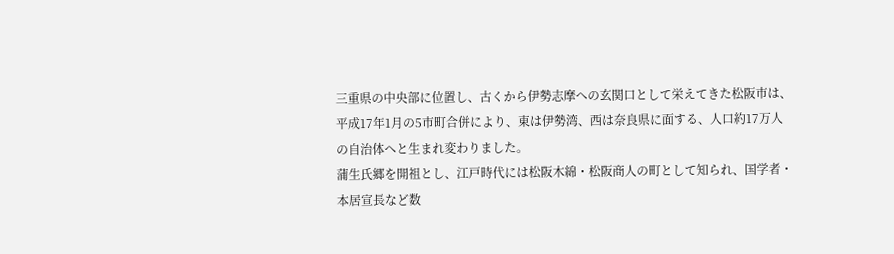三重県の中央部に位置し、古くから伊勢志摩への玄関口として栄えてきた松阪市は、平成17年1月の5市町合併により、東は伊勢湾、西は奈良県に面する、人口約17万人の自治体へと生まれ変わりました。
蒲生氏郷を開祖とし、江戸時代には松阪木綿・松阪商人の町として知られ、国学者・本居宣長など数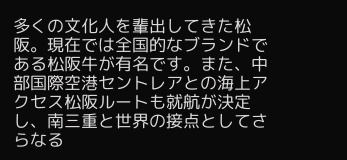多くの文化人を輩出してきた松阪。現在では全国的なブランドである松阪牛が有名です。また、中部国際空港セントレアとの海上アクセス松阪ルートも就航が決定し、南三重と世界の接点としてさらなる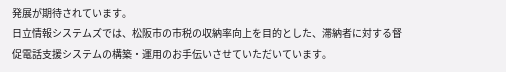発展が期待されています。
日立情報システムズでは、松阪市の市税の収納率向上を目的とした、滞納者に対する督促電話支援システムの構築・運用のお手伝いさせていただいています。